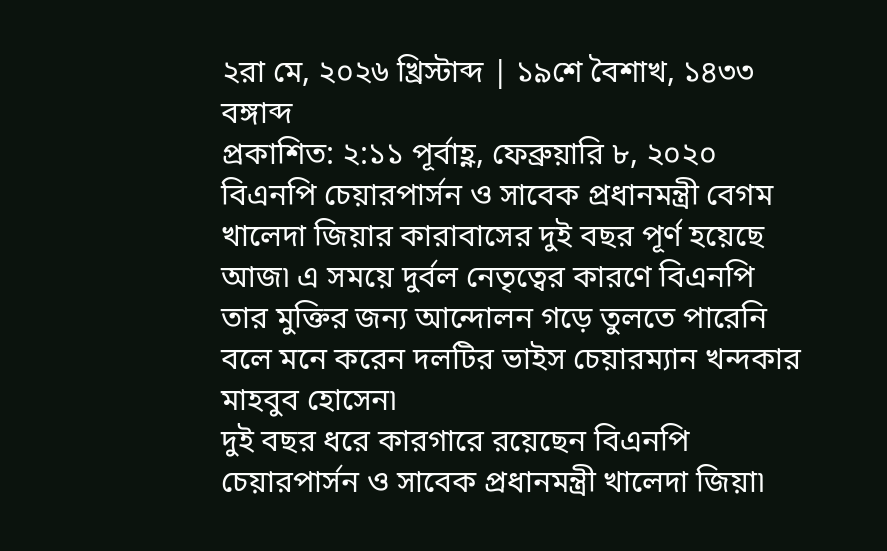২রা মে, ২০২৬ খ্রিস্টাব্দ | ১৯শে বৈশাখ, ১৪৩৩ বঙ্গাব্দ
প্রকাশিত: ২:১১ পূর্বাহ্ণ, ফেব্রুয়ারি ৮, ২০২০
বিএনপি চেয়ারপার্সন ও সাবেক প্রধানমন্ত্রী বেগম খালেদা জিয়ার কারাবাসের দুই বছর পূর্ণ হয়েছে আজ৷ এ সময়ে দুর্বল নেতৃত্বের কারণে বিএনপি তার মুক্তির জন্য আন্দোলন গড়ে তুলতে পারেনি বলে মনে করেন দলটির ভাইস চেয়ারম্যান খন্দকার মাহবুব হোসেন৷
দুই বছর ধরে কারগারে রয়েছেন বিএনপি চেয়ারপার্সন ও সাবেক প্রধানমন্ত্রী খালেদা জিয়া৷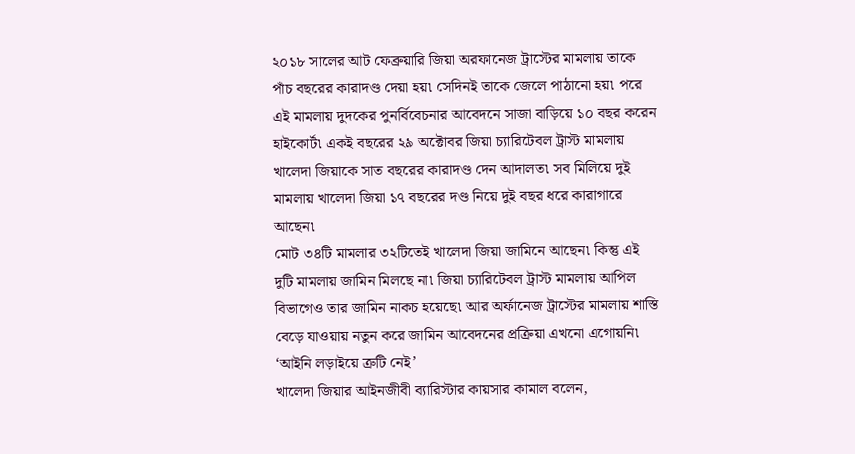২০১৮ সালের আট ফেব্রুয়ারি জিয়া অরফানেজ ট্রাস্টের মামলায় তাকে পাঁচ বছরের কারাদণ্ড দেয়া হয়৷ সেদিনই তাকে জেলে পাঠানো হয়৷ পরে এই মামলায় দুদকের পুনর্বিবেচনার আবেদনে সাজা বাড়িয়ে ১০ বছর করেন হাইকোর্ট৷ একই বছরের ২৯ অক্টোবর জিয়া চ্যারিটেবল ট্রাস্ট মামলায় খালেদা জিয়াকে সাত বছরের কারাদণ্ড দেন আদালত৷ সব মিলিয়ে দুই মামলায় খালেদা জিয়া ১৭ বছরের দণ্ড নিয়ে দুই বছর ধরে কারাগারে আছেন৷
মোট ৩৪টি মামলার ৩২টিতেই খালেদা জিয়া জামিনে আছেন৷ কিন্তু এই দুটি মামলায় জামিন মিলছে না৷ জিয়া চ্যারিটেবল ট্রাস্ট মামলায় আপিল বিভাগেও তার জামিন নাকচ হয়েছে৷ আর অর্ফানেজ ট্রাস্টের মামলায় শাস্তি বেড়ে যাওয়ায় নতুন করে জামিন আবেদনের প্রক্রিয়া এখনো এগোয়নি৷
‘আইনি লড়াইয়ে ত্রুটি নেই’
খালেদা জিয়ার আইনজীবী ব্যারিস্টার কায়সার কামাল বলেন,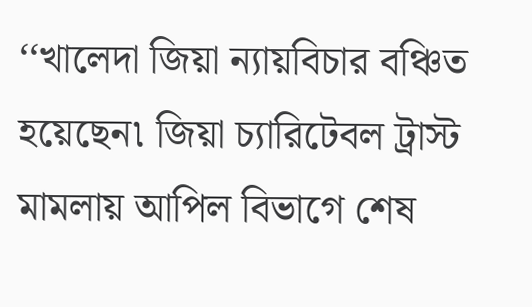‘‘খালেদা জিয়া ন্যায়বিচার বঞ্চিত হয়েছেন৷ জিয়া চ্যারিটেবল ট্রাস্ট মামলায় আপিল বিভাগে শেষ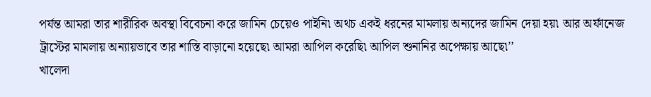পর্যন্ত আমরা তার শারীরিক অবস্থা বিবেচনা করে জামিন চেয়েও পাইনি৷ অথচ একই ধরনের মামলায় অন্যদের জামিন দেয়া হয়৷ আর অর্ফানেজ ট্রাস্টের মামলায় অন্যায়ভাবে তার শাস্তি বাড়ানো হয়েছে৷ আমরা আপিল করেছি৷ আপিল শুনানির অপেক্ষায় আছে৷’’
খালেদা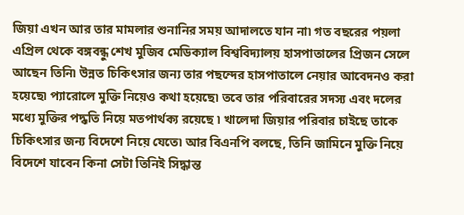জিয়া এখন আর তার মামলার শুনানির সময় আদালতে যান না৷ গত বছরের পয়লা এপ্রিল থেকে বঙ্গবন্ধু শেখ মুজিব মেডিক্যাল বিশ্ববিদ্যালয় হাসপাতালের প্রিজন সেলে আছেন তিনি৷ উন্নত চিকিৎসার জন্য তার পছন্দের হাসপাতালে নেয়ার আবেদনও করা হয়েছে৷ প্যারোলে মুক্তি নিয়েও কথা হয়েছে৷ তবে তার পরিবারের সদস্য এবং দলের মধ্যে মুক্তির পদ্ধতি নিয়ে মতপার্থক্য রয়েছে ৷ খালেদা জিয়ার পরিবার চাইছে তাকে চিকিৎসার জন্য বিদেশে নিয়ে যেতে৷ আর বিএনপি বলছে, তিনি জামিনে মুক্তি নিয়ে বিদেশে যাবেন কিনা সেটা তিনিই সিদ্ধান্ত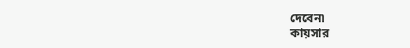দেবেন৷
কায়সার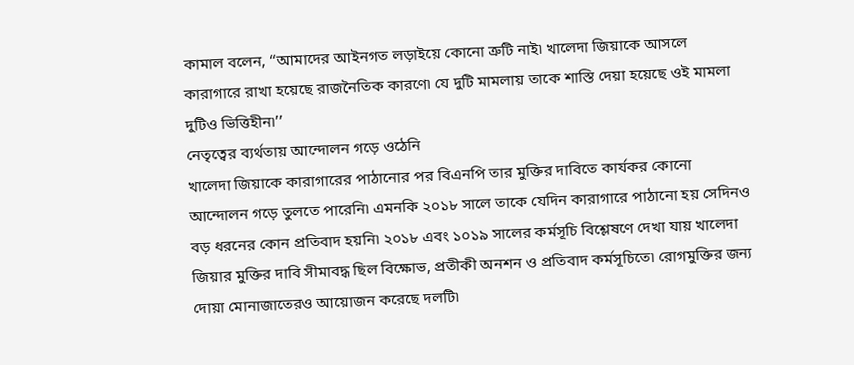কামাল বলেন, ‘‘আমাদের আইনগত লড়াইয়ে কোনো ত্রুটি নাই৷ খালেদা জিয়াকে আসলে কারাগারে রাখা হয়েছে রাজনৈতিক কারণে৷ যে দুটি মামলায় তাকে শাস্তি দেয়া হয়েছে ওই মামলা দুটিও ভিত্তিহীন৷’’
নেতৃত্বের ব্যর্থতায় আন্দোলন গড়ে ওঠেনি
খালেদা জিয়াকে কারাগারের পাঠানোর পর বিএনপি তার মুক্তির দাবিতে কার্যকর কোনো আন্দোলন গড়ে তুলতে পারেনি৷ এমনকি ২০১৮ সালে তাকে যেদিন কারাগারে পাঠানো হয় সেদিনও বড় ধরনের কোন প্রতিবাদ হয়নি৷ ২০১৮ এবং ১০১৯ সালের কর্মসূচি বিশ্লেষণে দেখা যায় খালেদা জিয়ার মুক্তির দাবি সীমাবদ্ধ ছিল বিক্ষোভ, প্রতীকী অনশন ও প্রতিবাদ কর্মসূচিতে৷ রোগমুক্তির জন্য দোয়া মোনাজাতেরও আয়োজন করেছে দলটি৷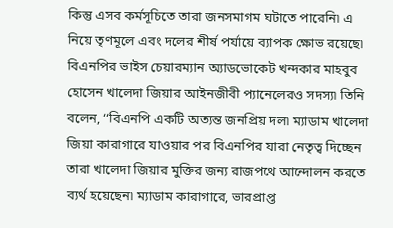কিন্তু এসব কর্মসূচিতে তারা জনসমাগম ঘটাতে পারেনি৷ এ নিয়ে তৃণমূলে এবং দলের শীর্ষ পর্যায়ে ব্যাপক ক্ষোভ রয়েছে৷
বিএনপির ভাইস চেয়ারম্যান অ্যাডভোকেট খন্দকার মাহবুব হোসেন খালেদা জিয়ার আইনজীবী প্যানেলেরও সদস্য৷ তিনি বলেন, ‘‘বিএনপি একটি অত্যন্ত জনপ্রিয় দল৷ ম্যাডাম খালেদা জিয়া কারাগারে যাওয়ার পর বিএনপির যারা নেতৃত্ব দিচ্ছেন তারা খালেদা জিয়ার মুক্তির জন্য রাজপথে আন্দোলন করতে ব্যর্থ হয়েছেন৷ ম্যাডাম কারাগারে, ভারপ্রাপ্ত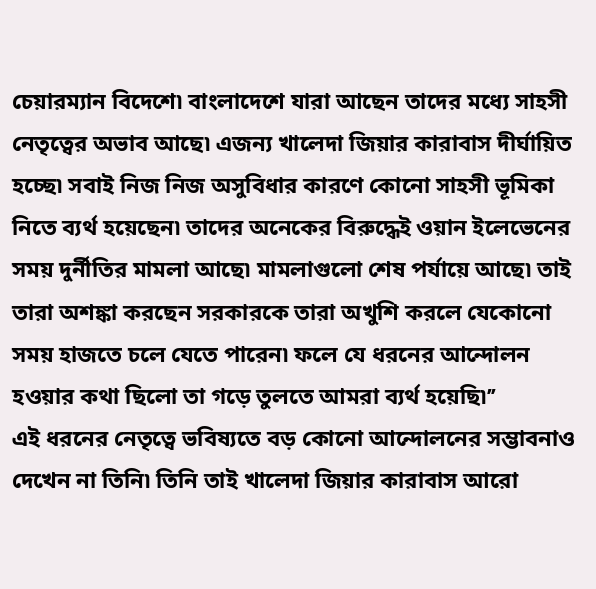চেয়ারম্যান বিদেশে৷ বাংলাদেশে যারা আছেন তাদের মধ্যে সাহসী নেতৃত্বের অভাব আছে৷ এজন্য খালেদা জিয়ার কারাবাস দীর্ঘায়িত হচ্ছে৷ সবাই নিজ নিজ অসুবিধার কারণে কোনো সাহসী ভূমিকা নিতে ব্যর্থ হয়েছেন৷ তাদের অনেকের বিরুদ্ধেই ওয়ান ইলেভেনের সময় দুর্নীতির মামলা আছে৷ মামলাগুলো শেষ পর্যায়ে আছে৷ তাই তারা অশঙ্কা করছেন সরকারকে তারা অখুশি করলে যেকোনো সময় হাজতে চলে যেতে পারেন৷ ফলে যে ধরনের আন্দোলন হওয়ার কথা ছিলো তা গড়ে তুলতে আমরা ব্যর্থ হয়েছি৷’’
এই ধরনের নেতৃত্বে ভবিষ্যতে বড় কোনো আন্দোলনের সম্ভাবনাও দেখেন না তিনি৷ তিনি তাই খালেদা জিয়ার কারাবাস আরো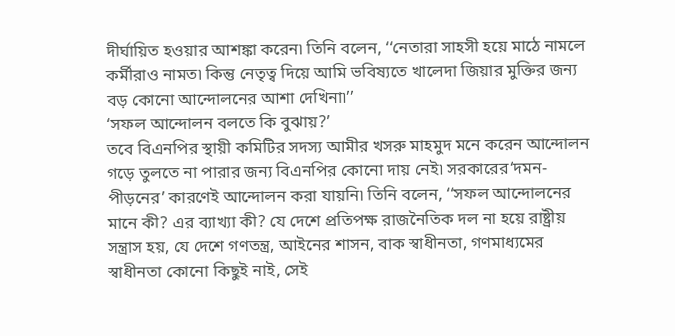দীর্ঘায়িত হওয়ার আশঙ্কা করেন৷ তিনি বলেন, ‘‘নেতারা সাহসী হয়ে মাঠে নামলে কর্মীরাও নামত৷ কিন্তু নেতৃত্ব দিয়ে আমি ভবিষ্যতে খালেদা জিয়ার মুক্তির জন্য বড় কোনো আন্দোলনের আশা দেখিনা৷’’
‘সফল আন্দোলন বলতে কি বুঝায়?’
তবে বিএনপির স্থায়ী কমিটির সদস্য আমীর খসরু মাহমুদ মনে করেন আন্দোলন গড়ে তুলতে না পারার জন্য বিএনপির কোনো দায় নেই৷ সরকারের‘দমন-পীড়নের’ কারণেই আন্দোলন করা যায়নি৷ তিনি বলেন, ‘‘সফল আন্দোলনের মানে কী? এর ব্যাখ্যা কী? যে দেশে প্রতিপক্ষ রাজনৈতিক দল না হয়ে রাষ্ট্রীয় সন্ত্রাস হয়, যে দেশে গণতন্ত্র, আইনের শাসন, বাক স্বাধীনতা, গণমাধ্যমের স্বাধীনতা কোনো কিছুই নাই, সেই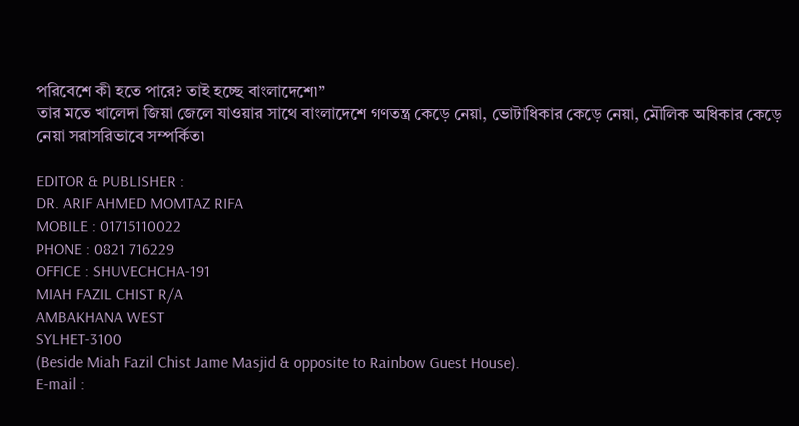পরিবেশে কী হতে পারে? তাই হচ্ছে বাংলাদেশে৷’’
তার মতে খালেদা জিয়া জেলে যাওয়ার সাথে বাংলাদেশে গণতন্ত্র কেড়ে নেয়া, ভোটাধিকার কেড়ে নেয়া, মৌলিক অধিকার কেড়ে নেয়া সরাসরিভাবে সম্পর্কিত৷

EDITOR & PUBLISHER :
DR. ARIF AHMED MOMTAZ RIFA
MOBILE : 01715110022
PHONE : 0821 716229
OFFICE : SHUVECHCHA-191
MIAH FAZIL CHIST R/A
AMBAKHANA WEST
SYLHET-3100
(Beside Miah Fazil Chist Jame Masjid & opposite to Rainbow Guest House).
E-mail :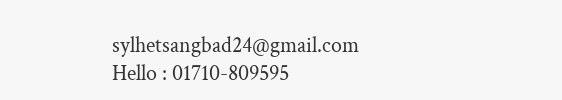sylhetsangbad24@gmail.com
Hello : 01710-809595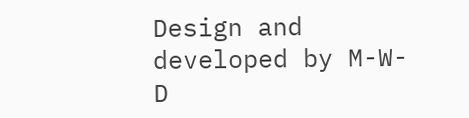Design and developed by M-W-D